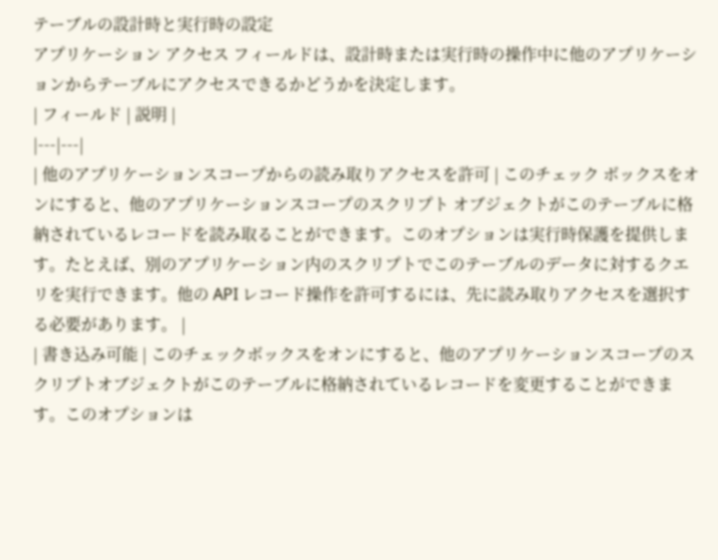テーブルの設計時と実行時の設定
アプリケーション アクセス フィールドは、設計時または実行時の操作中に他のアプリケーションからテーブルにアクセスできるかどうかを決定します。
| フィールド | 説明 |
|---|---|
| 他のアプリケーションスコープからの読み取りアクセスを許可 | このチェック ボックスをオンにすると、他のアプリケーションスコープのスクリプト オブジェクトがこのテーブルに格納されているレコードを読み取ることができます。このオプションは実行時保護を提供します。たとえば、別のアプリケーション内のスクリプトでこのテーブルのデータに対するクエリを実行できます。他の API レコード操作を許可するには、先に読み取りアクセスを選択する必要があります。 |
| 書き込み可能 | このチェックボックスをオンにすると、他のアプリケーションスコープのスクリプトオブジェクトがこのテーブルに格納されているレコードを変更することができます。このオプションは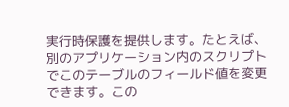実行時保護を提供します。たとえば、別のアプリケーション内のスクリプトでこのテーブルのフィールド値を変更できます。この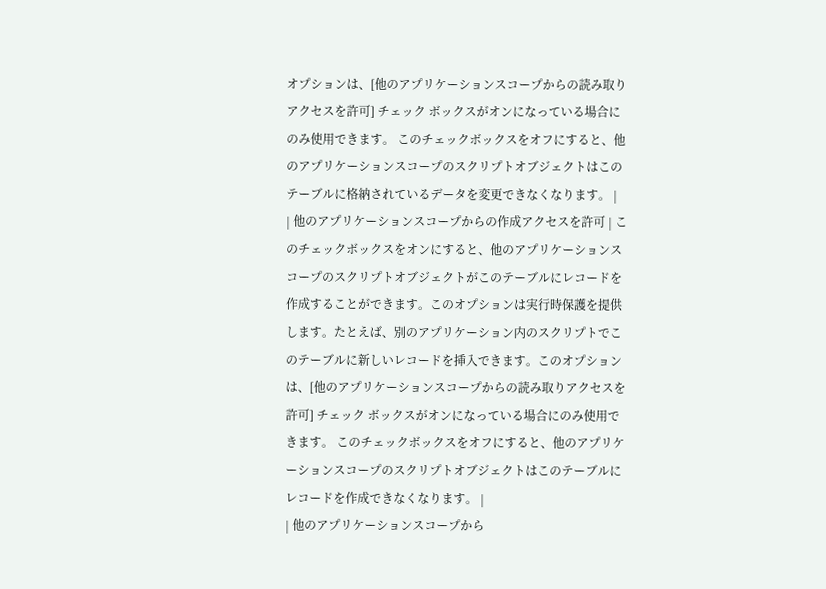オプションは、[他のアプリケーションスコープからの読み取りアクセスを許可] チェック ボックスがオンになっている場合にのみ使用できます。 このチェックボックスをオフにすると、他のアプリケーションスコープのスクリプトオブジェクトはこのテーブルに格納されているデータを変更できなくなります。 |
| 他のアプリケーションスコープからの作成アクセスを許可 | このチェックボックスをオンにすると、他のアプリケーションスコープのスクリプトオブジェクトがこのテーブルにレコードを作成することができます。このオプションは実行時保護を提供します。たとえば、別のアプリケーション内のスクリプトでこのテーブルに新しいレコードを挿入できます。このオプションは、[他のアプリケーションスコープからの読み取りアクセスを許可] チェック ボックスがオンになっている場合にのみ使用できます。 このチェックボックスをオフにすると、他のアプリケーションスコープのスクリプトオブジェクトはこのテーブルにレコードを作成できなくなります。 |
| 他のアプリケーションスコープから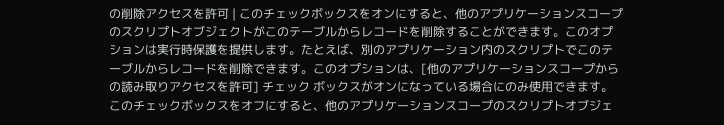の削除アクセスを許可 | このチェックボックスをオンにすると、他のアプリケーションスコープのスクリプトオブジェクトがこのテーブルからレコードを削除することができます。このオプションは実行時保護を提供します。たとえば、別のアプリケーション内のスクリプトでこのテーブルからレコードを削除できます。このオプションは、[他のアプリケーションスコープからの読み取りアクセスを許可] チェック ボックスがオンになっている場合にのみ使用できます。 このチェックボックスをオフにすると、他のアプリケーションスコープのスクリプトオブジェ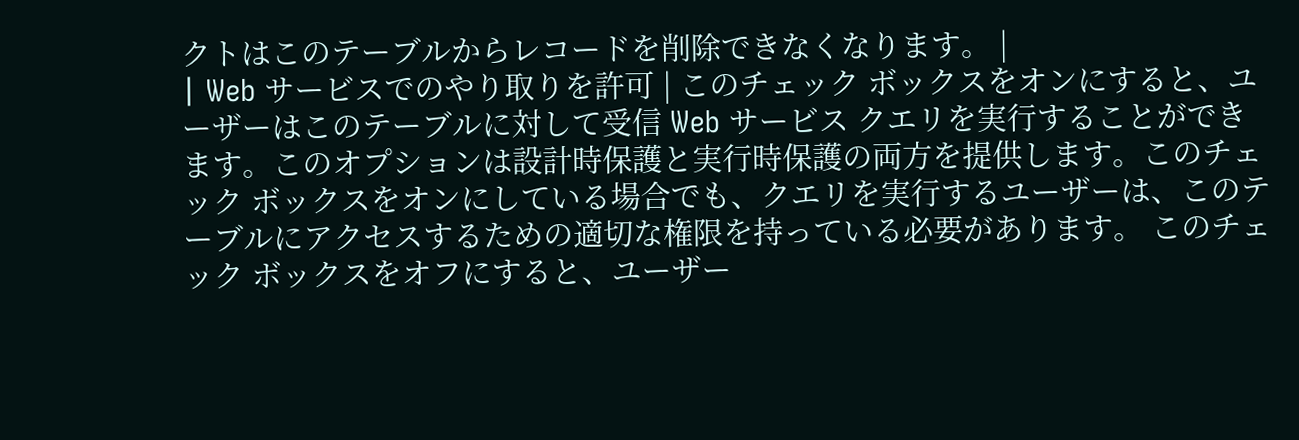クトはこのテーブルからレコードを削除できなくなります。 |
| Web サービスでのやり取りを許可 | このチェック ボックスをオンにすると、ユーザーはこのテーブルに対して受信 Web サービス クエリを実行することができます。このオプションは設計時保護と実行時保護の両方を提供します。このチェック ボックスをオンにしている場合でも、クエリを実行するユーザーは、このテーブルにアクセスするための適切な権限を持っている必要があります。 このチェック ボックスをオフにすると、ユーザー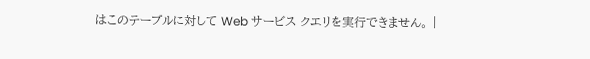はこのテーブルに対して Web サービス クエリを実行できません。 |